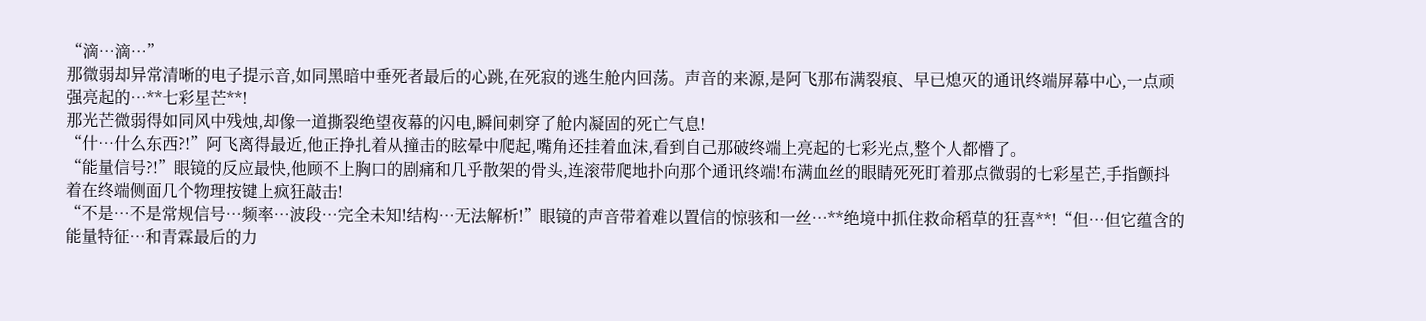“滴…滴…”
那微弱却异常清晰的电子提示音,如同黑暗中垂死者最后的心跳,在死寂的逃生舱内回荡。声音的来源,是阿飞那布满裂痕、早已熄灭的通讯终端屏幕中心,一点顽强亮起的…**七彩星芒**!
那光芒微弱得如同风中残烛,却像一道撕裂绝望夜幕的闪电,瞬间刺穿了舱内凝固的死亡气息!
“什…什么东西?!”阿飞离得最近,他正挣扎着从撞击的眩晕中爬起,嘴角还挂着血沫,看到自己那破终端上亮起的七彩光点,整个人都懵了。
“能量信号?!”眼镜的反应最快,他顾不上胸口的剧痛和几乎散架的骨头,连滚带爬地扑向那个通讯终端!布满血丝的眼睛死死盯着那点微弱的七彩星芒,手指颤抖着在终端侧面几个物理按键上疯狂敲击!
“不是…不是常规信号…频率…波段…完全未知!结构…无法解析!”眼镜的声音带着难以置信的惊骇和一丝…**绝境中抓住救命稻草的狂喜**!“但…但它蕴含的能量特征…和青霖最后的力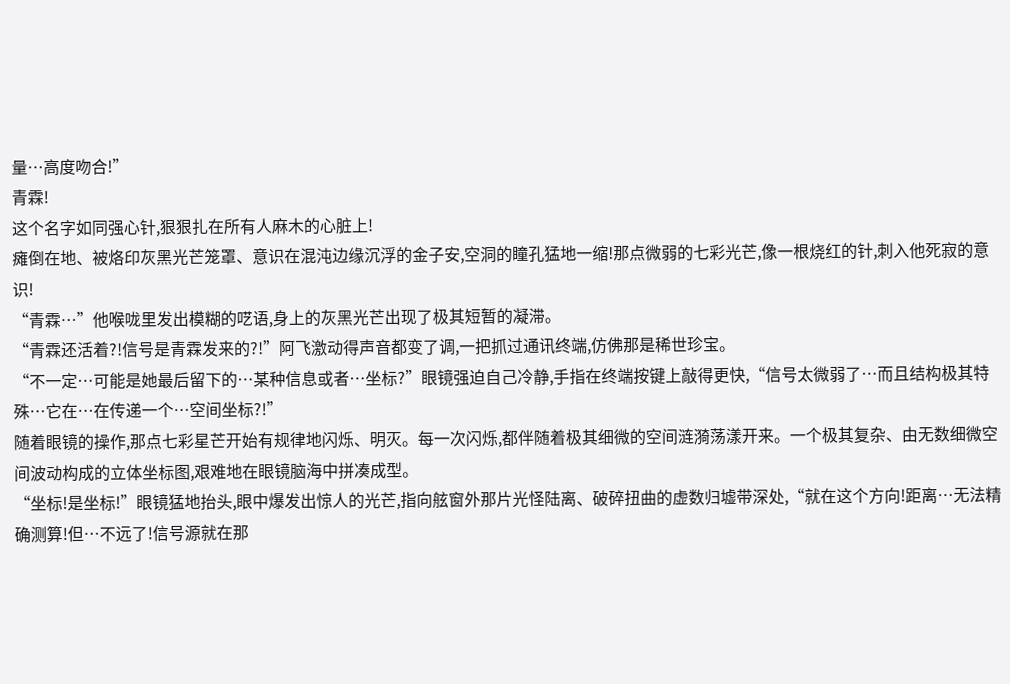量…高度吻合!”
青霖!
这个名字如同强心针,狠狠扎在所有人麻木的心脏上!
瘫倒在地、被烙印灰黑光芒笼罩、意识在混沌边缘沉浮的金子安,空洞的瞳孔猛地一缩!那点微弱的七彩光芒,像一根烧红的针,刺入他死寂的意识!
“青霖…”他喉咙里发出模糊的呓语,身上的灰黑光芒出现了极其短暂的凝滞。
“青霖还活着?!信号是青霖发来的?!”阿飞激动得声音都变了调,一把抓过通讯终端,仿佛那是稀世珍宝。
“不一定…可能是她最后留下的…某种信息或者…坐标?”眼镜强迫自己冷静,手指在终端按键上敲得更快,“信号太微弱了…而且结构极其特殊…它在…在传递一个…空间坐标?!”
随着眼镜的操作,那点七彩星芒开始有规律地闪烁、明灭。每一次闪烁,都伴随着极其细微的空间涟漪荡漾开来。一个极其复杂、由无数细微空间波动构成的立体坐标图,艰难地在眼镜脑海中拼凑成型。
“坐标!是坐标!”眼镜猛地抬头,眼中爆发出惊人的光芒,指向舷窗外那片光怪陆离、破碎扭曲的虚数归墟带深处,“就在这个方向!距离…无法精确测算!但…不远了!信号源就在那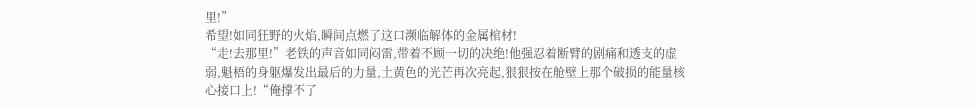里!”
希望!如同狂野的火焰,瞬间点燃了这口濒临解体的金属棺材!
“走!去那里!”老铁的声音如同闷雷,带着不顾一切的决绝!他强忍着断臂的剧痛和透支的虚弱,魁梧的身躯爆发出最后的力量,土黄色的光芒再次亮起,狠狠按在舱壁上那个破损的能量核心接口上!“俺撑不了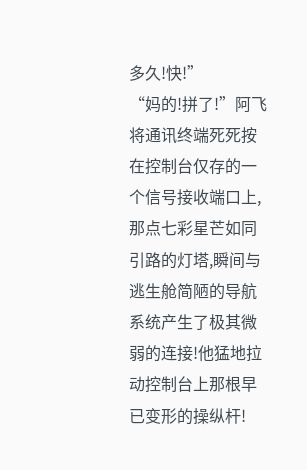多久!快!”
“妈的!拼了!”阿飞将通讯终端死死按在控制台仅存的一个信号接收端口上,那点七彩星芒如同引路的灯塔,瞬间与逃生舱简陋的导航系统产生了极其微弱的连接!他猛地拉动控制台上那根早已变形的操纵杆!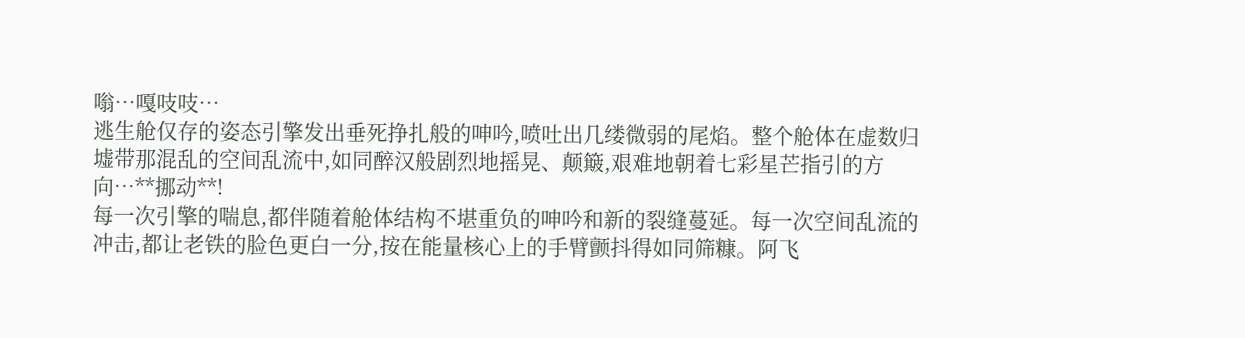嗡…嘎吱吱…
逃生舱仅存的姿态引擎发出垂死挣扎般的呻吟,喷吐出几缕微弱的尾焰。整个舱体在虚数归墟带那混乱的空间乱流中,如同醉汉般剧烈地摇晃、颠簸,艰难地朝着七彩星芒指引的方向…**挪动**!
每一次引擎的喘息,都伴随着舱体结构不堪重负的呻吟和新的裂缝蔓延。每一次空间乱流的冲击,都让老铁的脸色更白一分,按在能量核心上的手臂颤抖得如同筛糠。阿飞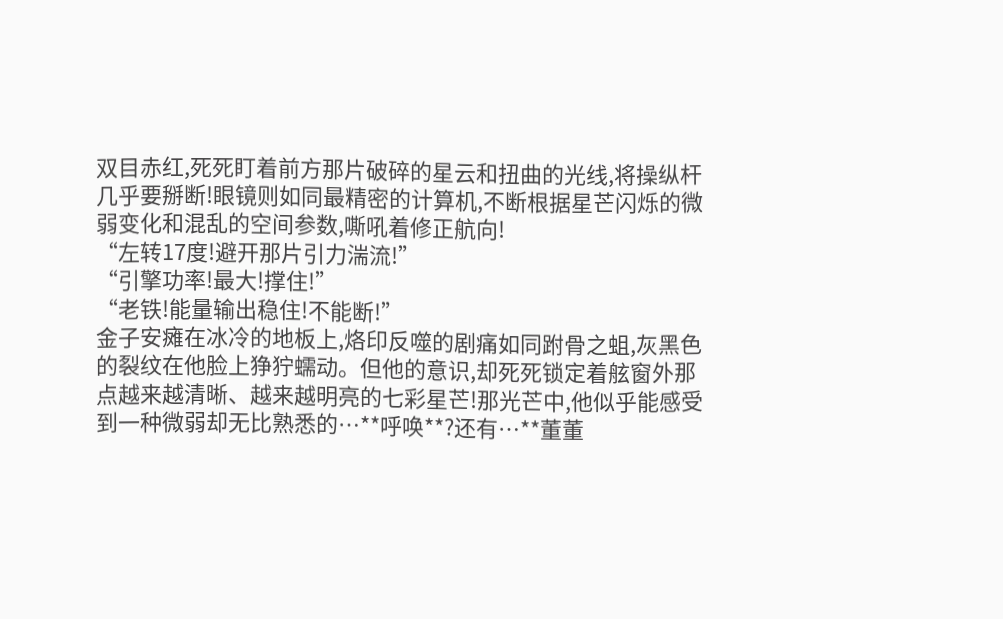双目赤红,死死盯着前方那片破碎的星云和扭曲的光线,将操纵杆几乎要掰断!眼镜则如同最精密的计算机,不断根据星芒闪烁的微弱变化和混乱的空间参数,嘶吼着修正航向!
“左转17度!避开那片引力湍流!”
“引擎功率!最大!撑住!”
“老铁!能量输出稳住!不能断!”
金子安瘫在冰冷的地板上,烙印反噬的剧痛如同跗骨之蛆,灰黑色的裂纹在他脸上狰狞蠕动。但他的意识,却死死锁定着舷窗外那点越来越清晰、越来越明亮的七彩星芒!那光芒中,他似乎能感受到一种微弱却无比熟悉的…**呼唤**?还有…**董董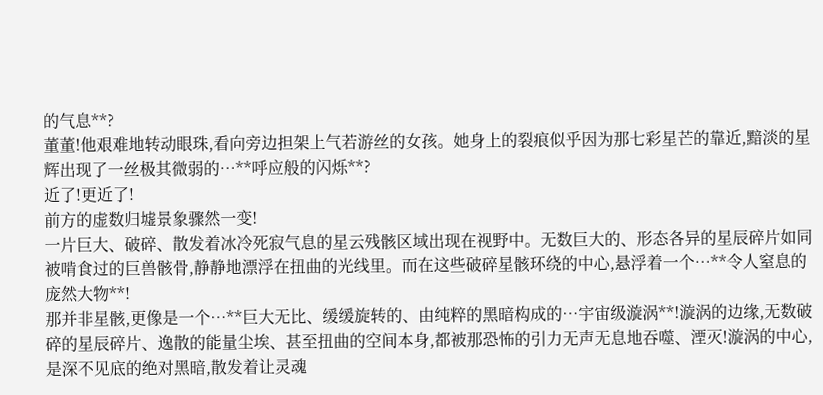的气息**?
董董!他艰难地转动眼珠,看向旁边担架上气若游丝的女孩。她身上的裂痕似乎因为那七彩星芒的靠近,黯淡的星辉出现了一丝极其微弱的…**呼应般的闪烁**?
近了!更近了!
前方的虚数归墟景象骤然一变!
一片巨大、破碎、散发着冰冷死寂气息的星云残骸区域出现在视野中。无数巨大的、形态各异的星辰碎片如同被啃食过的巨兽骸骨,静静地漂浮在扭曲的光线里。而在这些破碎星骸环绕的中心,悬浮着一个…**令人窒息的庞然大物**!
那并非星骸,更像是一个…**巨大无比、缓缓旋转的、由纯粹的黑暗构成的…宇宙级漩涡**!漩涡的边缘,无数破碎的星辰碎片、逸散的能量尘埃、甚至扭曲的空间本身,都被那恐怖的引力无声无息地吞噬、湮灭!漩涡的中心,是深不见底的绝对黑暗,散发着让灵魂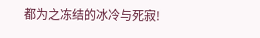都为之冻结的冰冷与死寂!